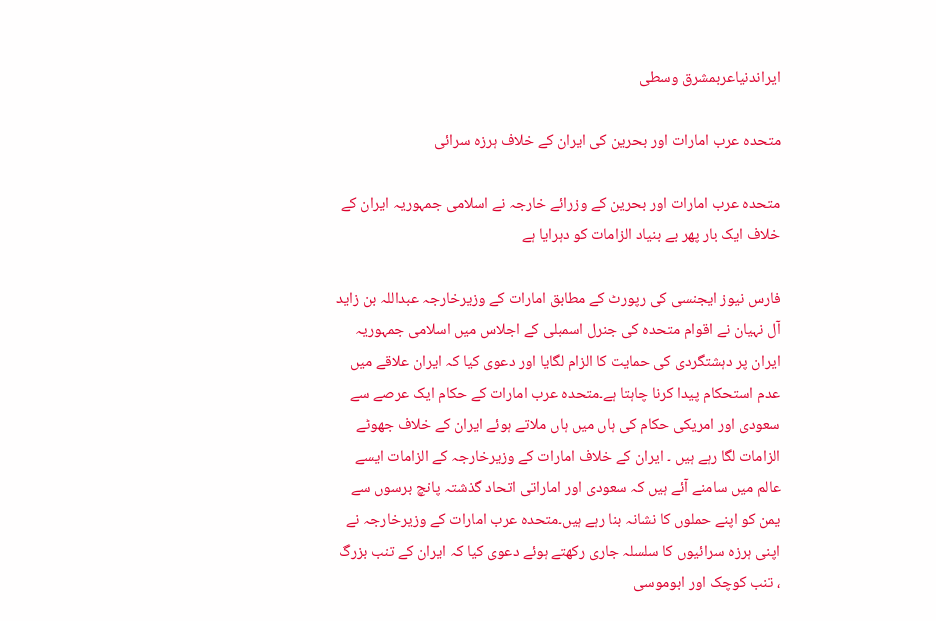ایراندنیاعربمشرق وسطی

متحدہ عرب امارات اور بحرین کی ایران کے خلاف ہرزہ سرائی

متحدہ عرب امارات اور بحرین کے وزرائے خارجہ نے اسلامی جمہوریہ ایران کے خلاف ایک بار پھر بے بنیاد الزامات کو دہرایا ہے

فارس نیوز ایجنسی کی رپورٹ کے مطابق امارات کے وزیرخارجہ عبداللہ بن زاید آل نہیان نے اقوام متحدہ کی جنرل اسمبلی کے اجلاس میں اسلامی جمہوریہ ایران پر دہشتگردی کی حمایت کا الزام لگایا اور دعوی کیا کہ ایران علاقے میں عدم استحکام پیدا کرنا چاہتا ہے۔متحدہ عرب امارات کے حکام ایک عرصے سے سعودی اور امریکی حکام کی ہاں میں ہاں ملاتے ہوئے ایران کے خلاف جھوٹے الزامات لگا رہے ہیں ۔ ایران کے خلاف امارات کے وزیرخارجہ کے الزامات ایسے عالم میں سامنے آئے ہیں کہ سعودی اور اماراتی اتحاد گذشتہ پانچ برسوں سے یمن کو اپنے حملوں کا نشانہ بنا رہے ہیں۔متحدہ عرب امارات کے وزیرخارجہ نے اپنی ہرزہ سرائیوں کا سلسلہ جاری رکھتے ہوئے دعوی کیا کہ ایران کے تنب بزرگ ، تنب کوچک اور ابوموسی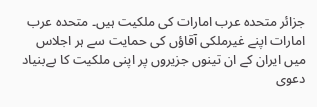جزائر متحدہ عرب امارات کی ملکیت ہیں۔ متحدہ عرب امارات اپنے غیرملکی آقاؤں کی حمایت سے ہر اجلاس میں ایران کے ان تینوں جزیروں پر اپنی ملکیت کا بےبنیاد دعوی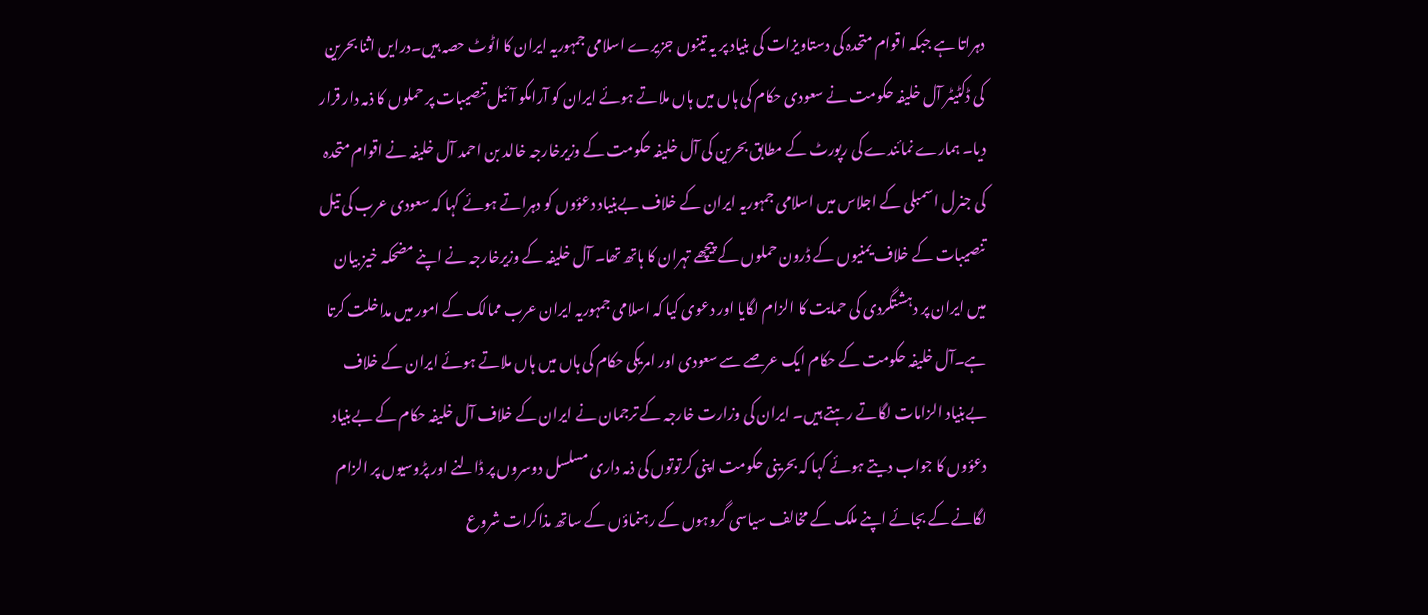دہراتا ہے جبکہ اقوام متحدہ کی دستاویزات کی بنیاد پر یہ تینوں جزیرے اسلامی جمہوریہ ایران کا اٹوٹ حصہ ہیں۔درایں اثنا بحرین کی ڈکٹیٹر آل خلیفہ حکومت نے سعودی حکام کی ہاں میں ہاں ملاتے ہوئے ایران کو آرامکو آئیل تنصیبات پر حملوں کا ذمہ دار قرار دیا۔ ہمارے نمائندے کی رپورٹ کے مطابق بحرین کی آل خلیفہ حکومت کے وزیرخارجہ خالد بن احمد آل خلیفہ نے اقوام متحدہ کی جنرل اسمبلی کے اجلاس میں اسلامی جمہوریہ ایران کے خلاف بےبنیاد دعؤوں کو دہراتے ہوئے کہا کہ سعودی عرب کی تیل تنصیبات کے خلاف یمنیوں کے ڈرون حملوں کے پیچھے تہران کا ہاتھ تھا۔ آل خلیفہ کے وزیرخارجہ نے اپنے مضحکہ خیز بیان میں ایران پر دہشتگردی کی حمایت کا الزام لگایا اور دعوی کیا کہ اسلامی جمہوریہ ایران عرب ممالک کے امور میں مداخلت کرتا ہے۔آل خلیفہ حکومت کے حکام ایک عرصے سے سعودی اور امریکی حکام کی ہاں میں ہاں ملاتے ہوئے ایران کے خلاف بےبنیاد الزامات لگاتے رہتے ہیں۔ ایران کی وزارت خارجہ کے ترجمان نے ایران کے خلاف آل خلیفہ حکام کے بےبنیاد دعؤوں کا جواب دیتے ہوئے کہا کہ بحرینی حکومت اپنی کرتوتوں کی ذمہ داری مسلسل دوسروں پر ڈالنے اور پڑوسیوں پر الزام لگانے کے بجائے اپنے ملک کے مخالف سیاسی گروہوں کے رہنماؤں کے ساتھ مذاکرات شروع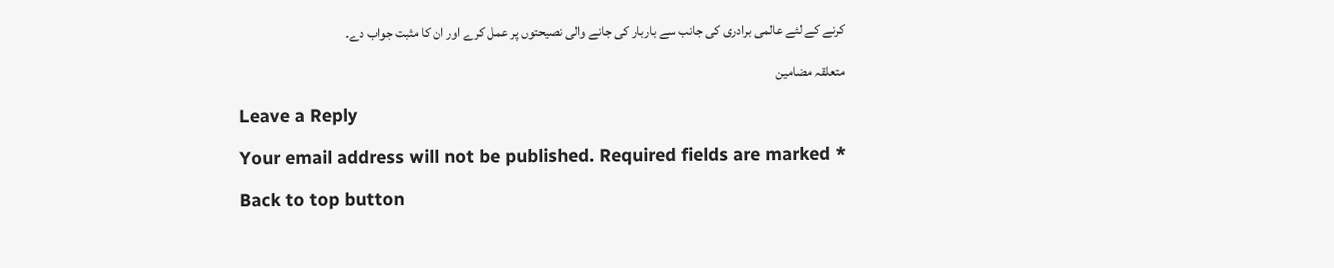کرنے کے لئے عالمی برادری کی جانب سے باربار کی جانے والی نصیحتوں پر عمل کرے اور ان کا مثبت جواب دے۔

متعلقہ مضامین

Leave a Reply

Your email address will not be published. Required fields are marked *

Back to top button